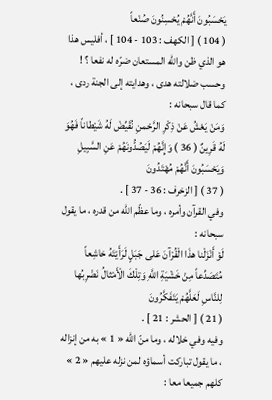يَحْسَبُونَ أَنَّهُمْ يُحْسِنُونَ صُنْعاً
( 104 ) [ الكهف : 103 - 104 ] ، أفليس هذا هو الذي ظن واللّه المستعان ضرّه له نفعا ؟ ! وحسب ضلالته هدى ، وهدايته إلى الجنة ردى ، كما قال سبحانه :
وَمَنْ يَعْشُ عَنْ ذِكْرِ الرَّحْمنِ نُقَيِّضْ لَهُ شَيْطاناً فَهُوَ لَهُ قَرِينٌ ( 36 ) وَإِنَّهُمْ لَيَصُدُّونَهُمْ عَنِ السَّبِيلِ وَيَحْسَبُونَ أَنَّهُمْ مُهْتَدُونَ
( 37 ) [ الزخرف : 36 - 37 ] .
وفي القرآن وأمره ، وما عظّم اللّه من قدره ، ما يقول سبحانه :
لَوْ أَنْزَلْنا هذَا الْقُرْآنَ عَلى جَبَلٍ لَرَأَيْتَهُ خاشِعاً مُتَصَدِّعاً مِنْ خَشْيَةِ اللَّهِ وَتِلْكَ الْأَمْثالُ نَضْرِبُها لِلنَّاسِ لَعَلَّهُمْ يَتَفَكَّرُونَ
( 21 ) [ الحشر : 21 ] .
وفيه وفي خلاله ، وما منّ اللّه « 1 » به من إنزاله ، ما يقول تباركت أسماؤه لمن نزله عليهم « 2 » كلهم جميعا معا :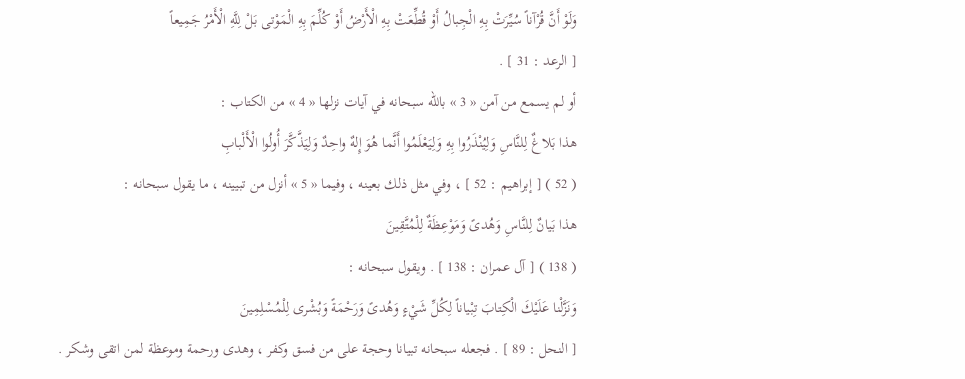وَلَوْ أَنَّ قُرْآناً سُيِّرَتْ بِهِ الْجِبالُ أَوْ قُطِّعَتْ بِهِ الْأَرْضُ أَوْ كُلِّمَ بِهِ الْمَوْتى بَلْ لِلَّهِ الْأَمْرُ جَمِيعاً
[ الرعد : 31 ] .
أو لم يسمع من آمن « 3 » باللّه سبحانه في آيات نزلها « 4 » من الكتاب :
هذا بَلاغٌ لِلنَّاسِ وَلِيُنْذَرُوا بِهِ وَلِيَعْلَمُوا أَنَّما هُوَ إِلهٌ واحِدٌ وَلِيَذَّكَّرَ أُولُوا الْأَلْبابِ
( 52 ) [ إبراهيم : 52 ] ، وفي مثل ذلك بعينه ، وفيما « 5 » أنزل من تبيينه ، ما يقول سبحانه :
هذا بَيانٌ لِلنَّاسِ وَهُدىً وَمَوْعِظَةٌ لِلْمُتَّقِينَ
( 138 ) [ آل عمران : 138 ] . ويقول سبحانه :
وَنَزَّلْنا عَلَيْكَ الْكِتابَ تِبْياناً لِكُلِّ شَيْءٍ وَهُدىً وَرَحْمَةً وَبُشْرى لِلْمُسْلِمِينَ
[ النحل : 89 ] . فجعله سبحانه تبيانا وحجة على من فسق وكفر ، وهدى ورحمة وموعظة لمن اتقى وشكر .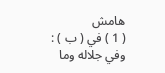هامش
( 1 ) في ( ب ) : وفي جلاله وما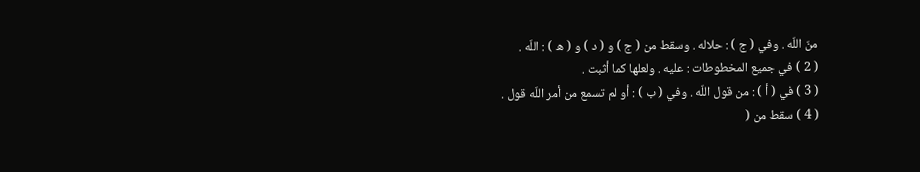منّ اللّه . وفي ( ج ) : حلاله . وسقط من ( ج ) و ( د ) و ( ه ) : اللّه .
( 2 ) في جميع المخطوطات : عليه . ولعلها كما أثبت .
( 3 ) في ( أ ) : من قول اللّه . وفي ( ب ) : أو لم تسمع من أمر اللّه قول .
( 4 ) سقط من (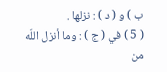ب ) و ( د ) : نزلها .
( 5 ) في ( ج ) : وما أنزل اللّه من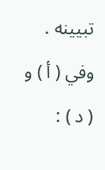تبيينه . وفي ( أ ) و ( د ) :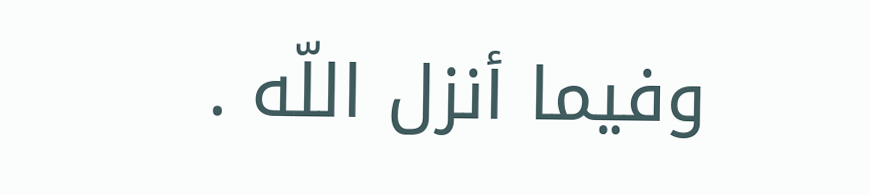وفيما أنزل اللّه .